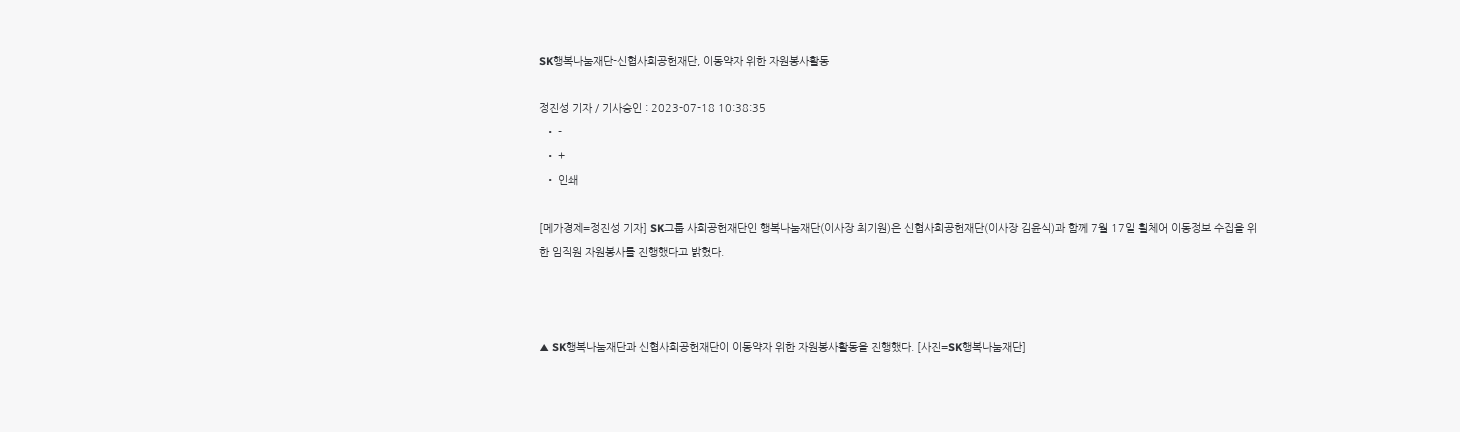SK행복나눔재단-신협사회공헌재단, 이동약자 위한 자원봉사활동

정진성 기자 / 기사승인 : 2023-07-18 10:38:35
  • -
  • +
  • 인쇄

[메가경제=정진성 기자] SK그룹 사회공헌재단인 행복나눔재단(이사장 최기원)은 신협사회공헌재단(이사장 김윤식)과 함께 7월 17일 휠체어 이동정보 수집을 위한 임직원 자원봉사를 진행했다고 밝혔다.



▲ SK행복나눔재단과 신협사회공헌재단이 이동약자 위한 자원봉사활동을 진행했다. [사진=SK행복나눔재단]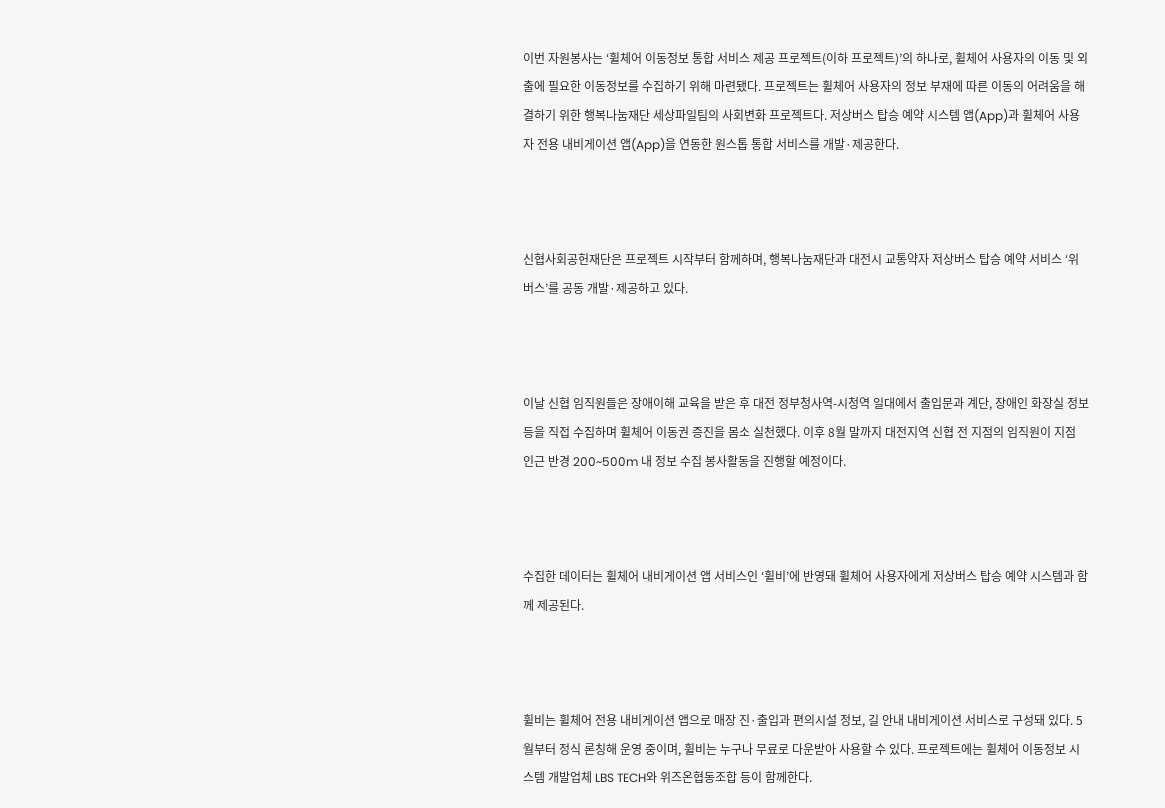이번 자원봉사는 ‘휠체어 이동정보 통합 서비스 제공 프로젝트(이하 프로젝트)’의 하나로, 휠체어 사용자의 이동 및 외출에 필요한 이동정보를 수집하기 위해 마련됐다. 프로젝트는 휠체어 사용자의 정보 부재에 따른 이동의 어려움을 해결하기 위한 행복나눔재단 세상파일팀의 사회변화 프로젝트다. 저상버스 탑승 예약 시스템 앱(App)과 휠체어 사용자 전용 내비게이션 앱(App)을 연동한 원스톱 통합 서비스를 개발·제공한다.



신협사회공헌재단은 프로젝트 시작부터 함께하며, 행복나눔재단과 대전시 교통약자 저상버스 탑승 예약 서비스 ‘위버스’를 공동 개발·제공하고 있다.



이날 신협 임직원들은 장애이해 교육을 받은 후 대전 정부청사역-시청역 일대에서 출입문과 계단, 장애인 화장실 정보 등을 직접 수집하며 휠체어 이동권 증진을 몸소 실천했다. 이후 8월 말까지 대전지역 신협 전 지점의 임직원이 지점 인근 반경 200~500m 내 정보 수집 봉사활동을 진행할 예정이다.



수집한 데이터는 휠체어 내비게이션 앱 서비스인 ‘휠비’에 반영돼 휠체어 사용자에게 저상버스 탑승 예약 시스템과 함께 제공된다.



휠비는 휠체어 전용 내비게이션 앱으로 매장 진·출입과 편의시설 정보, 길 안내 내비게이션 서비스로 구성돼 있다. 5월부터 정식 론칭해 운영 중이며, 휠비는 누구나 무료로 다운받아 사용할 수 있다. 프로젝트에는 휠체어 이동정보 시스템 개발업체 LBS TECH와 위즈온협동조합 등이 함께한다.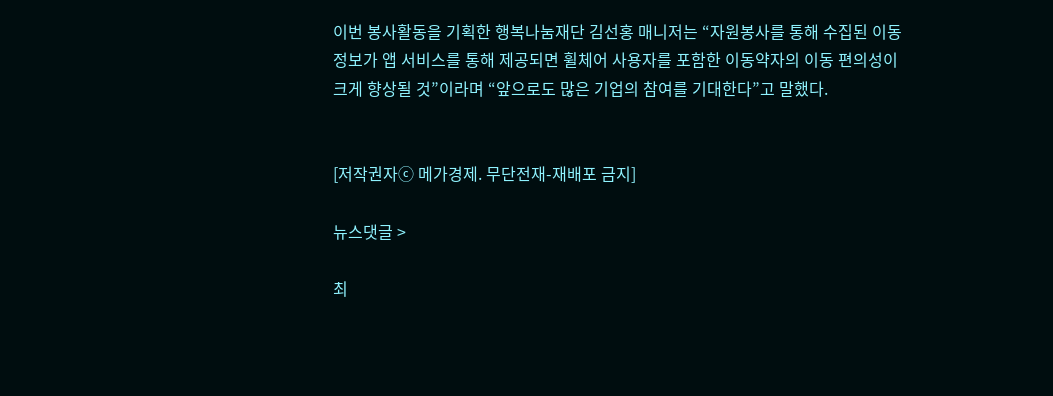이번 봉사활동을 기획한 행복나눔재단 김선홍 매니저는 “자원봉사를 통해 수집된 이동정보가 앱 서비스를 통해 제공되면 휠체어 사용자를 포함한 이동약자의 이동 편의성이 크게 향상될 것”이라며 “앞으로도 많은 기업의 참여를 기대한다”고 말했다.


[저작권자ⓒ 메가경제. 무단전재-재배포 금지]

뉴스댓글 >

최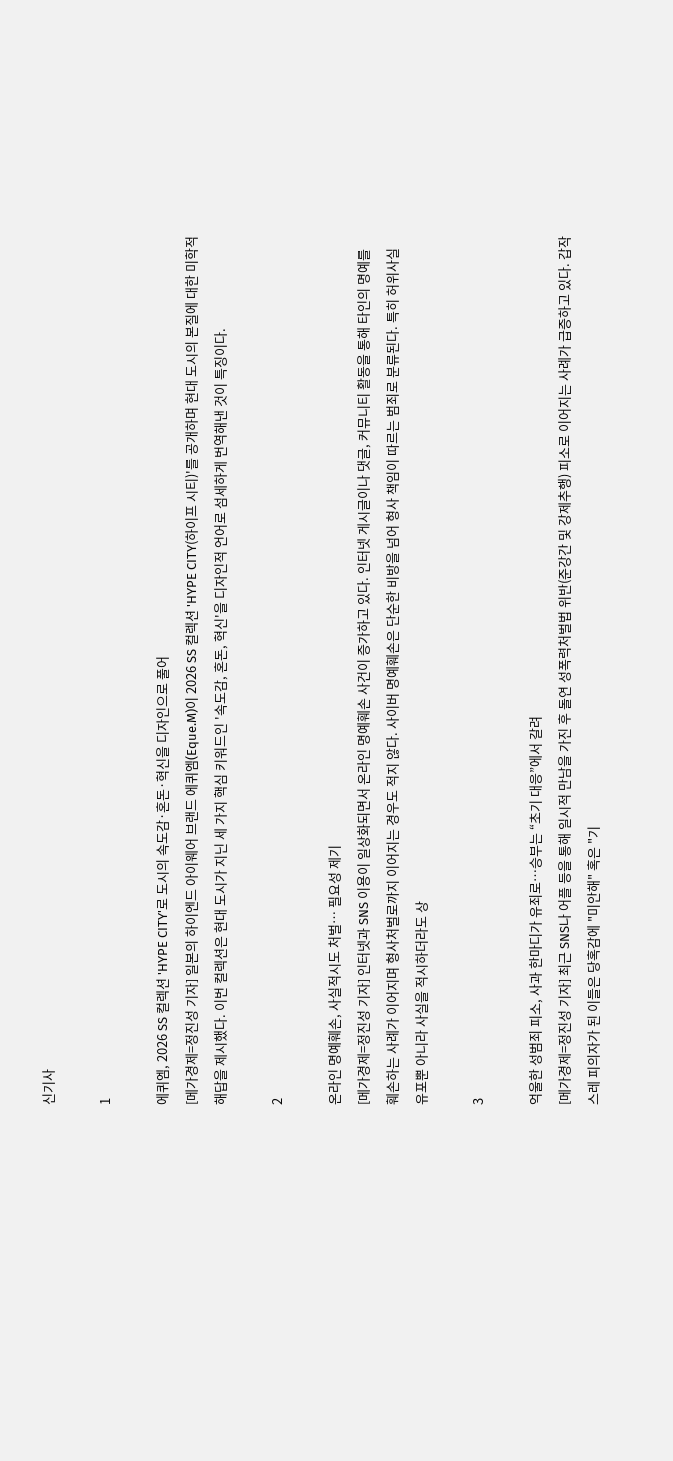신기사

1

에퀴엠, 2026 SS 컬렉션 'HYPE CITY'로 도시의 속도감·혼돈·혁신을 디자인으로 풀어
[메가경제=정진성 기자] 일본의 하이엔드 아이웨어 브랜드 에퀴엠(Eque.M)이 2026 SS 컬렉션 'HYPE CITY(하이프 시티)'를 공개하며 현대 도시의 본질에 대한 미학적 해답을 제시했다. 이번 컬렉션은 현대 도시가 지닌 세 가지 핵심 키워드인 '속도감, 혼돈, 혁신'을 디자인적 언어로 섬세하게 번역해낸 것이 특징이다.

2

온라인 명예훼손, 사실적시도 처벌… 필요성 제기
[메가경제=정진성 기자] 인터넷과 SNS 이용이 일상화되면서 온라인 명예훼손 사건이 증가하고 있다. 인터넷 게시글이나 댓글, 커뮤니티 활동을 통해 타인의 명예를 훼손하는 사례가 이어지며 형사처벌로까지 이어지는 경우도 적지 않다. 사이버 명예훼손은 단순한 비방을 넘어 형사 책임이 따르는 범죄로 분류된다. 특히 허위사실 유포뿐 아니라 사실을 적시하더라도 상

3

억울한 성범죄 피소, 사과 한마디가 유죄로…승부는 “초기 대응”에서 갈려
[메가경제=정진성 기자] 최근 SNS나 어플 등을 통해 일시적 만남을 가진 후 돌연 성폭력처벌법 위반(준강간 및 강제추행) 피소로 이어지는 사례가 급증하고 있다. 갑작스레 피의자가 된 이들은 당혹감에 "미안해" 혹은 "기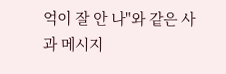억이 잘 안 나"와 같은 사과 메시지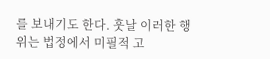를 보내기도 한다. 훗날 이러한 행위는 법정에서 미필적 고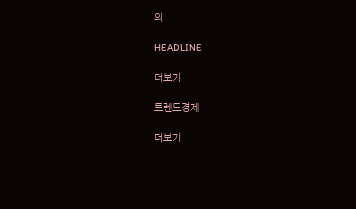의

HEADLINE

더보기

트렌드경제

더보기